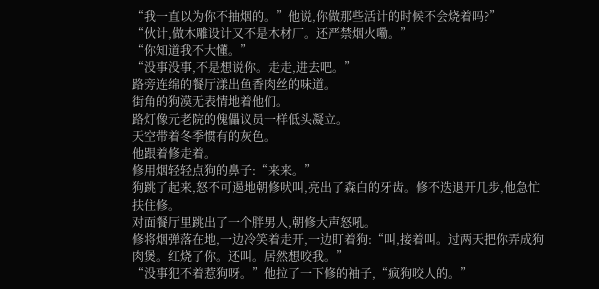“我一直以为你不抽烟的。”他说,你做那些活计的时候不会烧着吗?”
“伙计,做木雕设计又不是木材厂。还严禁烟火嘞。”
“你知道我不大懂。”
“没事没事,不是想说你。走走,进去吧。”
路旁连绵的餐厅漾出鱼香肉丝的味道。
街角的狗漠无表情地着他们。
路灯像元老院的傀儡议员一样低头凝立。
天空带着冬季惯有的灰色。
他跟着修走着。
修用烟轻轻点狗的鼻子:“来来。”
狗跳了起来,怒不可遏地朝修吠叫,亮出了森白的牙齿。修不迭退开几步,他急忙扶住修。
对面餐厅里跳出了一个胖男人,朝修大声怒吼。
修将烟弹落在地,一边冷笑着走开,一边盯着狗:“叫,接着叫。过两天把你弄成狗肉煲。红烧了你。还叫。居然想咬我。”
“没事犯不着惹狗呀。”他拉了一下修的袖子,“疯狗咬人的。”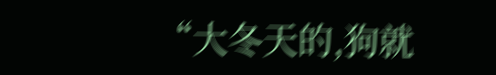“大冬天的,狗就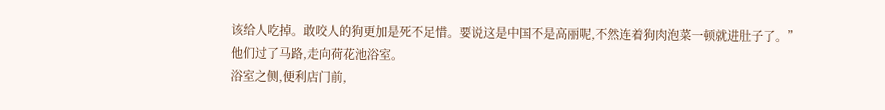该给人吃掉。敢咬人的狗更加是死不足惜。要说这是中国不是高丽呢,不然连着狗肉泡菜一顿就进肚子了。”
他们过了马路,走向荷花池浴室。
浴室之侧,便利店门前,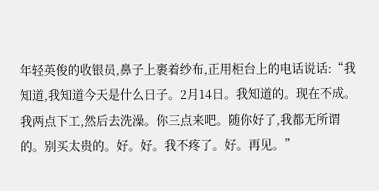年轻英俊的收银员,鼻子上裹着纱布,正用柜台上的电话说话:“我知道,我知道今天是什么日子。2月14日。我知道的。现在不成。我两点下工,然后去洗澡。你三点来吧。随你好了,我都无所谓的。别买太贵的。好。好。我不疼了。好。再见。”